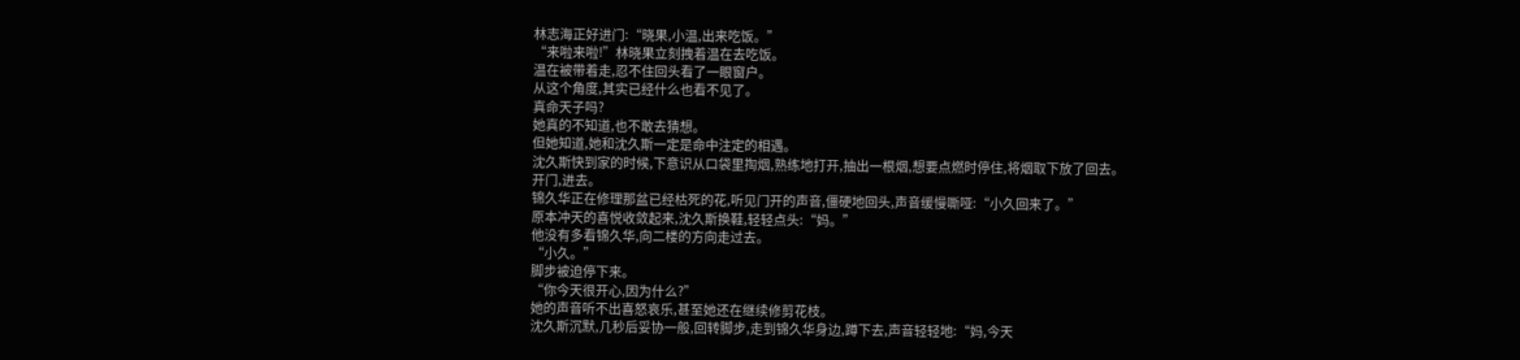林志海正好进门:“晓果,小温,出来吃饭。”
“来啦来啦!”林晓果立刻拽着温在去吃饭。
温在被带着走,忍不住回头看了一眼窗户。
从这个角度,其实已经什么也看不见了。
真命天子吗?
她真的不知道,也不敢去猜想。
但她知道,她和沈久斯一定是命中注定的相遇。
沈久斯快到家的时候,下意识从口袋里掏烟,熟练地打开,抽出一根烟,想要点燃时停住,将烟取下放了回去。
开门,进去。
锦久华正在修理那盆已经枯死的花,听见门开的声音,僵硬地回头,声音缓慢嘶哑:“小久回来了。”
原本冲天的喜悦收敛起来,沈久斯换鞋,轻轻点头:“妈。”
他没有多看锦久华,向二楼的方向走过去。
“小久。”
脚步被迫停下来。
“你今天很开心,因为什么?”
她的声音听不出喜怒哀乐,甚至她还在继续修剪花枝。
沈久斯沉默,几秒后妥协一般,回转脚步,走到锦久华身边,蹲下去,声音轻轻地:“妈,今天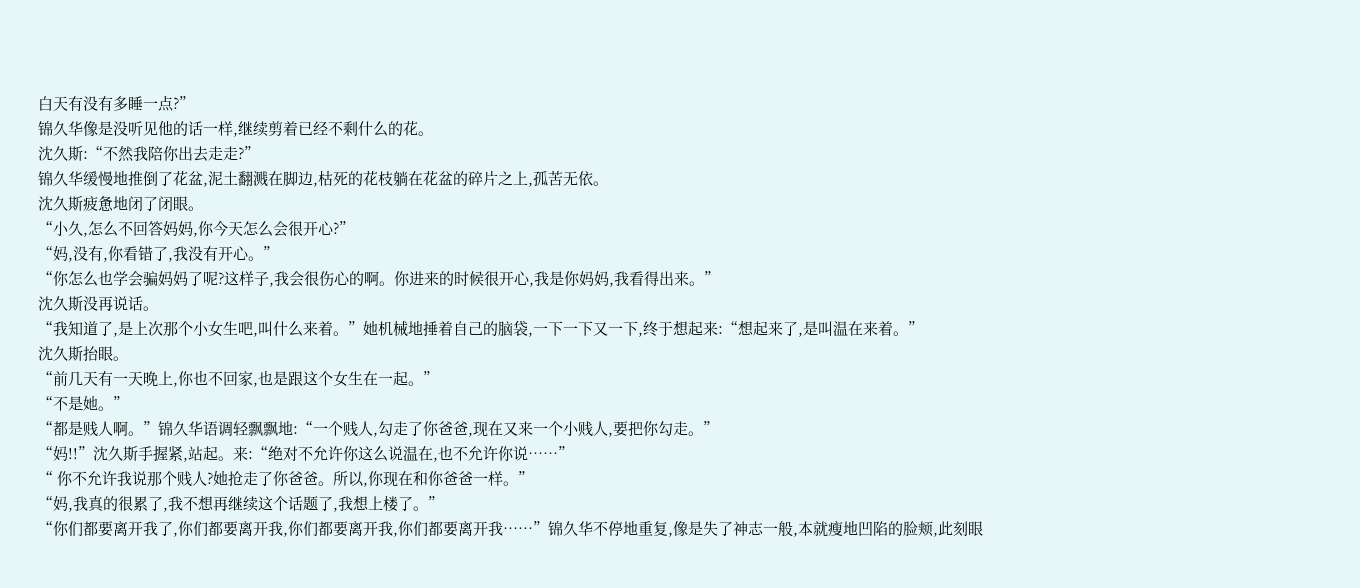白天有没有多睡一点?”
锦久华像是没听见他的话一样,继续剪着已经不剩什么的花。
沈久斯:“不然我陪你出去走走?”
锦久华缓慢地推倒了花盆,泥土翻溅在脚边,枯死的花枝躺在花盆的碎片之上,孤苦无依。
沈久斯疲惫地闭了闭眼。
“小久,怎么不回答妈妈,你今天怎么会很开心?”
“妈,没有,你看错了,我没有开心。”
“你怎么也学会骗妈妈了呢?这样子,我会很伤心的啊。你进来的时候很开心,我是你妈妈,我看得出来。”
沈久斯没再说话。
“我知道了,是上次那个小女生吧,叫什么来着。”她机械地捶着自己的脑袋,一下一下又一下,终于想起来:“想起来了,是叫温在来着。”
沈久斯抬眼。
“前几天有一天晚上,你也不回家,也是跟这个女生在一起。”
“不是她。”
“都是贱人啊。”锦久华语调轻飘飘地:“一个贱人,勾走了你爸爸,现在又来一个小贱人,要把你勾走。”
“妈!!”沈久斯手握紧,站起。来:“绝对不允许你这么说温在,也不允许你说……”
“ 你不允许我说那个贱人?她抢走了你爸爸。所以,你现在和你爸爸一样。”
“妈,我真的很累了,我不想再继续这个话题了,我想上楼了。”
“你们都要离开我了,你们都要离开我,你们都要离开我,你们都要离开我……”锦久华不停地重复,像是失了神志一般,本就瘦地凹陷的脸颊,此刻眼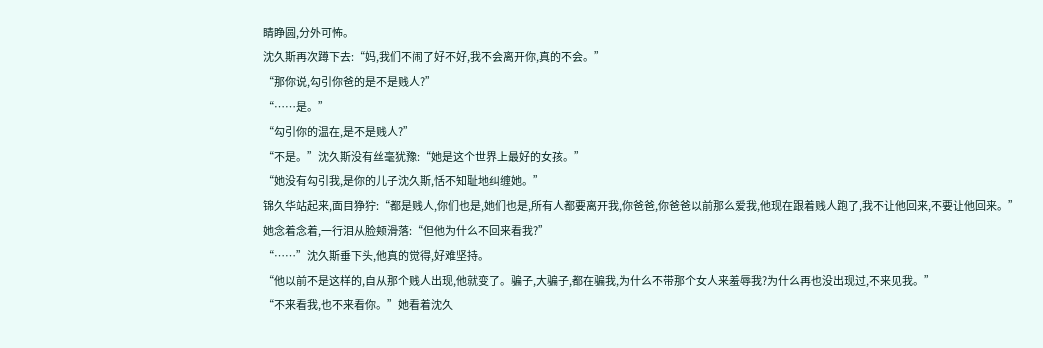睛睁圆,分外可怖。
沈久斯再次蹲下去:“妈,我们不闹了好不好,我不会离开你,真的不会。”
“那你说,勾引你爸的是不是贱人?”
“……是。”
“勾引你的温在,是不是贱人?”
“不是。”沈久斯没有丝毫犹豫:“她是这个世界上最好的女孩。”
“她没有勾引我,是你的儿子沈久斯,恬不知耻地纠缠她。”
锦久华站起来,面目狰狞:“都是贱人,你们也是,她们也是,所有人都要离开我,你爸爸,你爸爸以前那么爱我,他现在跟着贱人跑了,我不让他回来,不要让他回来。”
她念着念着,一行泪从脸颊滑落:“但他为什么不回来看我?”
“……”沈久斯垂下头,他真的觉得,好难坚持。
“他以前不是这样的,自从那个贱人出现,他就变了。骗子,大骗子,都在骗我,为什么不带那个女人来羞辱我?为什么再也没出现过,不来见我。”
“不来看我,也不来看你。”她看着沈久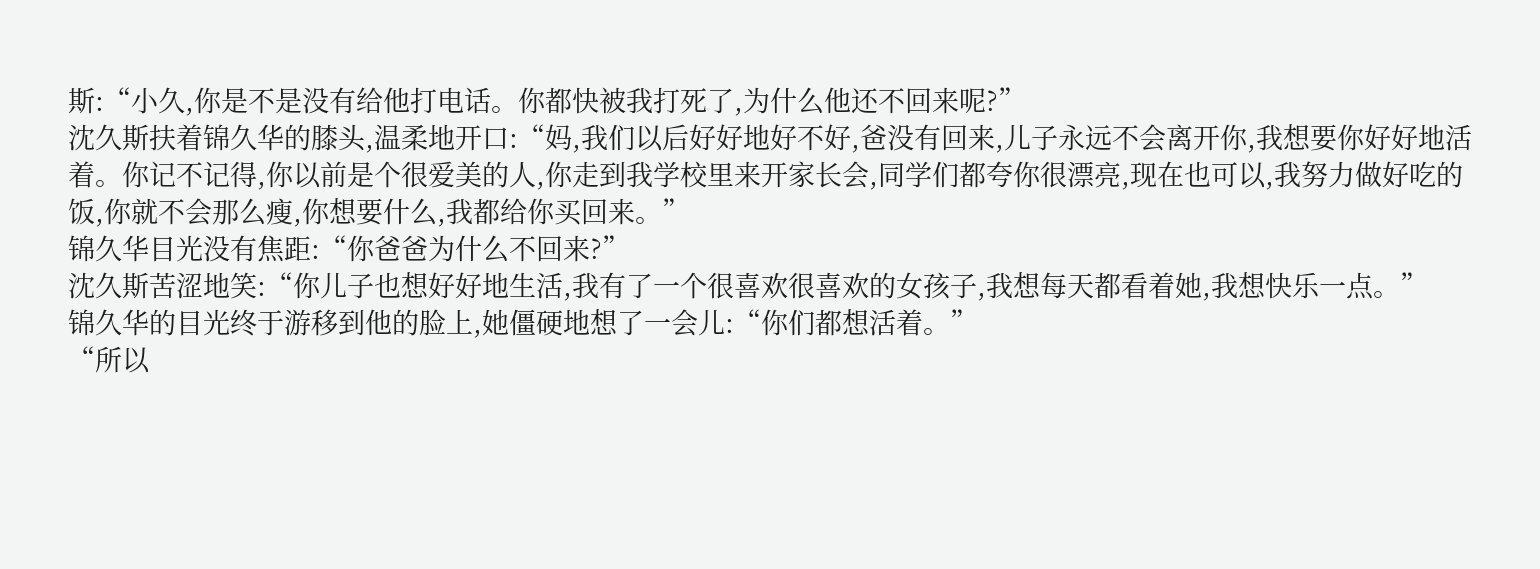斯:“小久,你是不是没有给他打电话。你都快被我打死了,为什么他还不回来呢?”
沈久斯扶着锦久华的膝头,温柔地开口:“妈,我们以后好好地好不好,爸没有回来,儿子永远不会离开你,我想要你好好地活着。你记不记得,你以前是个很爱美的人,你走到我学校里来开家长会,同学们都夸你很漂亮,现在也可以,我努力做好吃的饭,你就不会那么瘦,你想要什么,我都给你买回来。”
锦久华目光没有焦距:“你爸爸为什么不回来?”
沈久斯苦涩地笑:“你儿子也想好好地生活,我有了一个很喜欢很喜欢的女孩子,我想每天都看着她,我想快乐一点。”
锦久华的目光终于游移到他的脸上,她僵硬地想了一会儿:“你们都想活着。”
“所以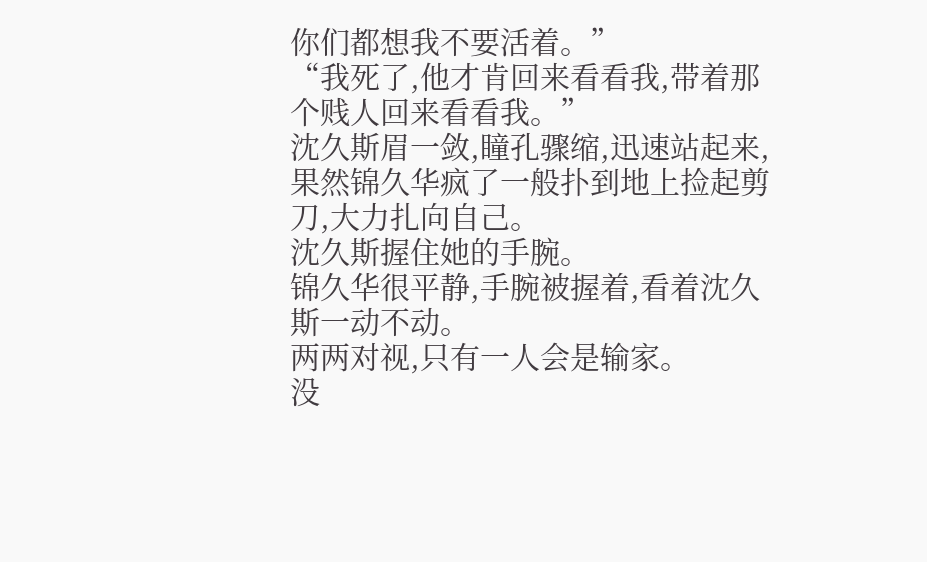你们都想我不要活着。”
“我死了,他才肯回来看看我,带着那个贱人回来看看我。”
沈久斯眉一敛,瞳孔骤缩,迅速站起来,果然锦久华疯了一般扑到地上捡起剪刀,大力扎向自己。
沈久斯握住她的手腕。
锦久华很平静,手腕被握着,看着沈久斯一动不动。
两两对视,只有一人会是输家。
没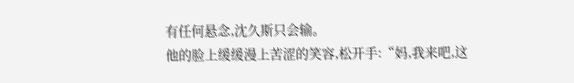有任何悬念,沈久斯只会输。
他的脸上缓缓漫上苦涩的笑容,松开手:“妈,我来吧,这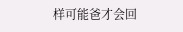样可能爸才会回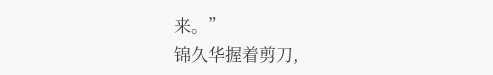来。”
锦久华握着剪刀,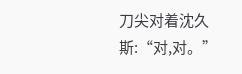刀尖对着沈久斯:“对,对。”